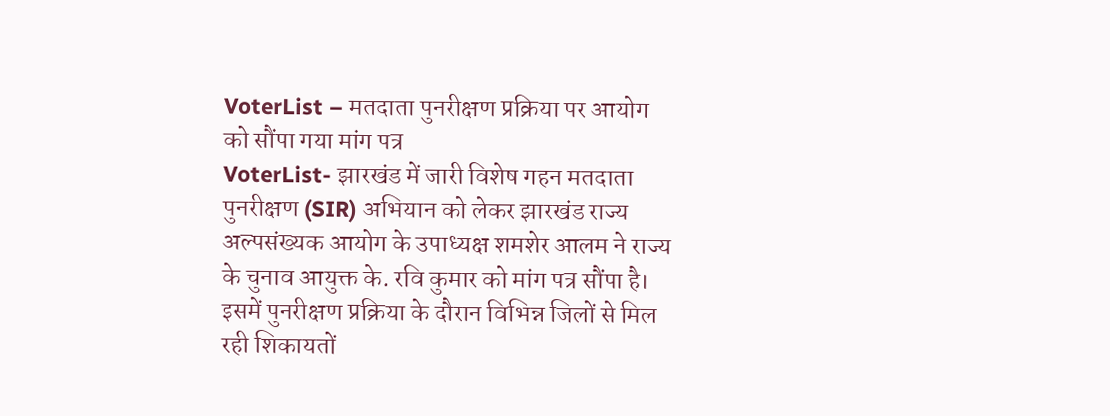VoterList – मतदाता पुनरीक्षण प्रक्रिया पर आयोग को सौंपा गया मांग पत्र
VoterList- झारखंड में जारी विशेष गहन मतदाता पुनरीक्षण (SIR) अभियान को लेकर झारखंड राज्य अल्पसंख्यक आयोग के उपाध्यक्ष शमशेर आलम ने राज्य के चुनाव आयुक्त के. रवि कुमार को मांग पत्र सौंपा है। इसमें पुनरीक्षण प्रक्रिया के दौरान विभिन्न जिलों से मिल रही शिकायतों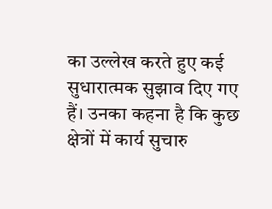का उल्लेख करते हुए कई सुधारात्मक सुझाव दिए गए हैं। उनका कहना है कि कुछ क्षेत्रों में कार्य सुचारु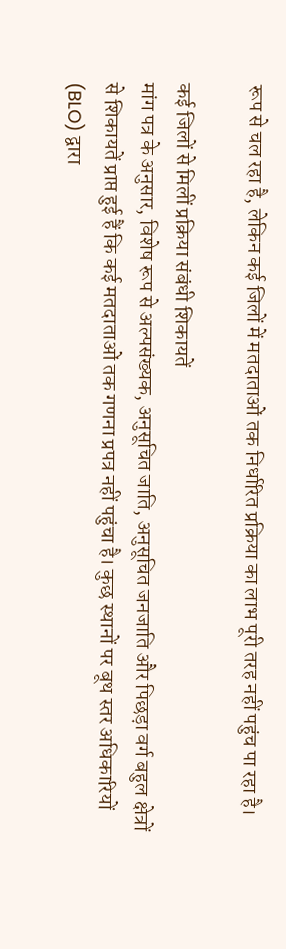रूप से चल रहा है, लेकिन कई जिलों में मतदाताओं तक निर्धारित प्रक्रिया का लाभ पूरी तरह नहीं पहुंच पा रहा है।

कई जिलों से मिलीं प्रक्रिया संबंधी शिकायतें
मांग पत्र के अनुसार, विशेष रूप से अल्पसंख्यक, अनुसूचित जाति, अनुसूचित जनजाति और पिछड़ा वर्ग बहुल क्षेत्रों से शिकायतें प्राप्त हुई हैं कि कई मतदाताओं तक गणना प्रपत्र नहीं पहुंचा है। कुछ स्थानों पर बूथ स्तर अधिकारियों (BLO) द्वारा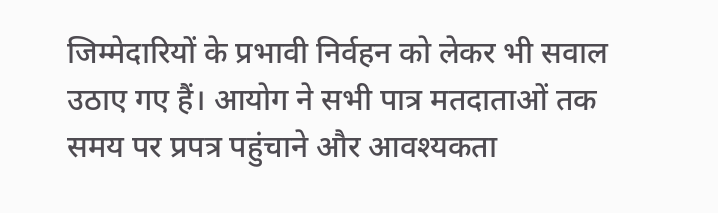जिम्मेदारियों के प्रभावी निर्वहन को लेकर भी सवाल उठाए गए हैं। आयोग ने सभी पात्र मतदाताओं तक समय पर प्रपत्र पहुंचाने और आवश्यकता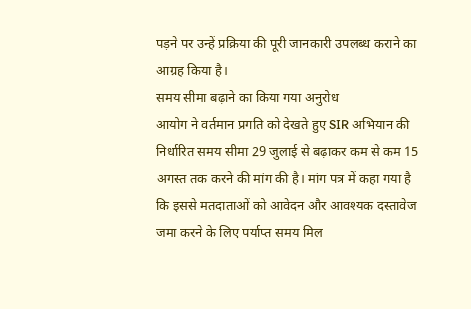पड़ने पर उन्हें प्रक्रिया की पूरी जानकारी उपलब्ध कराने का आग्रह किया है।
समय सीमा बढ़ाने का किया गया अनुरोध
आयोग ने वर्तमान प्रगति को देखते हुए SIR अभियान की निर्धारित समय सीमा 29 जुलाई से बढ़ाकर कम से कम 15 अगस्त तक करने की मांग की है। मांग पत्र में कहा गया है कि इससे मतदाताओं को आवेदन और आवश्यक दस्तावेज जमा करने के लिए पर्याप्त समय मिल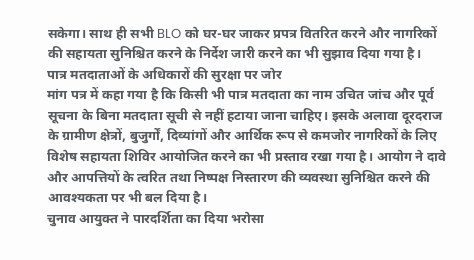सकेगा। साथ ही सभी BLO को घर-घर जाकर प्रपत्र वितरित करने और नागरिकों की सहायता सुनिश्चित करने के निर्देश जारी करने का भी सुझाव दिया गया है।
पात्र मतदाताओं के अधिकारों की सुरक्षा पर जोर
मांग पत्र में कहा गया है कि किसी भी पात्र मतदाता का नाम उचित जांच और पूर्व सूचना के बिना मतदाता सूची से नहीं हटाया जाना चाहिए। इसके अलावा दूरदराज के ग्रामीण क्षेत्रों, बुजुर्गों, दिव्यांगों और आर्थिक रूप से कमजोर नागरिकों के लिए विशेष सहायता शिविर आयोजित करने का भी प्रस्ताव रखा गया है। आयोग ने दावे और आपत्तियों के त्वरित तथा निष्पक्ष निस्तारण की व्यवस्था सुनिश्चित करने की आवश्यकता पर भी बल दिया है।
चुनाव आयुक्त ने पारदर्शिता का दिया भरोसा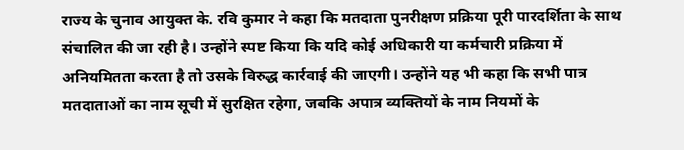राज्य के चुनाव आयुक्त के. रवि कुमार ने कहा कि मतदाता पुनरीक्षण प्रक्रिया पूरी पारदर्शिता के साथ संचालित की जा रही है। उन्होंने स्पष्ट किया कि यदि कोई अधिकारी या कर्मचारी प्रक्रिया में अनियमितता करता है तो उसके विरुद्ध कार्रवाई की जाएगी। उन्होंने यह भी कहा कि सभी पात्र मतदाताओं का नाम सूची में सुरक्षित रहेगा, जबकि अपात्र व्यक्तियों के नाम नियमों के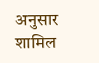अनुसार शामिल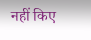नहीं किए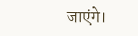जाएंगे।